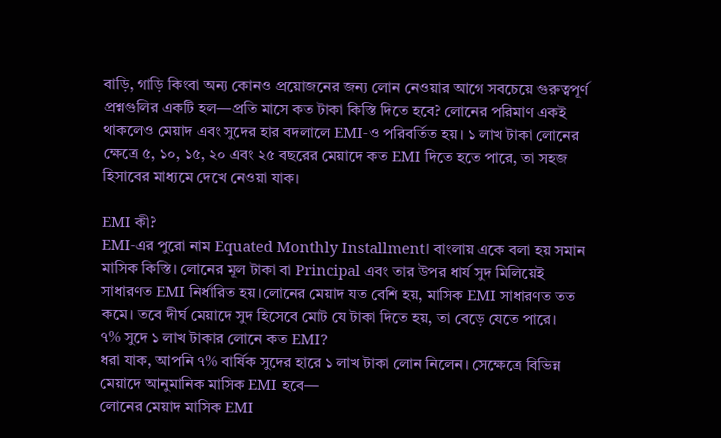বাড়ি, গাড়ি কিংবা অন্য কোনও প্রয়োজনের জন্য লোন নেওয়ার আগে সবচেয়ে গুরুত্বপূর্ণ প্রশ্নগুলির একটি হল—প্রতি মাসে কত টাকা কিস্তি দিতে হবে? লোনের পরিমাণ একই থাকলেও মেয়াদ এবং সুদের হার বদলালে EMI-ও পরিবর্তিত হয়। ১ লাখ টাকা লোনের ক্ষেত্রে ৫, ১০, ১৫, ২০ এবং ২৫ বছরের মেয়াদে কত EMI দিতে হতে পারে, তা সহজ হিসাবের মাধ্যমে দেখে নেওয়া যাক।

EMI কী?
EMI-এর পুরো নাম Equated Monthly Installment। বাংলায় একে বলা হয় সমান মাসিক কিস্তি। লোনের মূল টাকা বা Principal এবং তার উপর ধার্য সুদ মিলিয়েই সাধারণত EMI নির্ধারিত হয়।লোনের মেয়াদ যত বেশি হয়, মাসিক EMI সাধারণত তত কমে। তবে দীর্ঘ মেয়াদে সুদ হিসেবে মোট যে টাকা দিতে হয়, তা বেড়ে যেতে পারে।
৭% সুদে ১ লাখ টাকার লোনে কত EMI?
ধরা যাক, আপনি ৭% বার্ষিক সুদের হারে ১ লাখ টাকা লোন নিলেন। সেক্ষেত্রে বিভিন্ন মেয়াদে আনুমানিক মাসিক EMI হবে—
লোনের মেয়াদ মাসিক EMI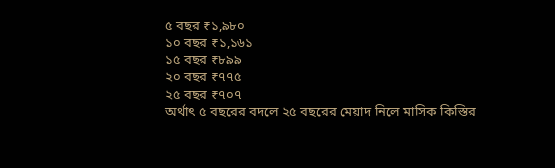৫ বছর ₹১,৯৮০
১০ বছর ₹১,১৬১
১৫ বছর ₹৮৯৯
২০ বছর ₹৭৭৫
২৫ বছর ₹৭০৭
অর্থাৎ ৫ বছরের বদলে ২৫ বছরের মেয়াদ নিলে মাসিক কিস্তির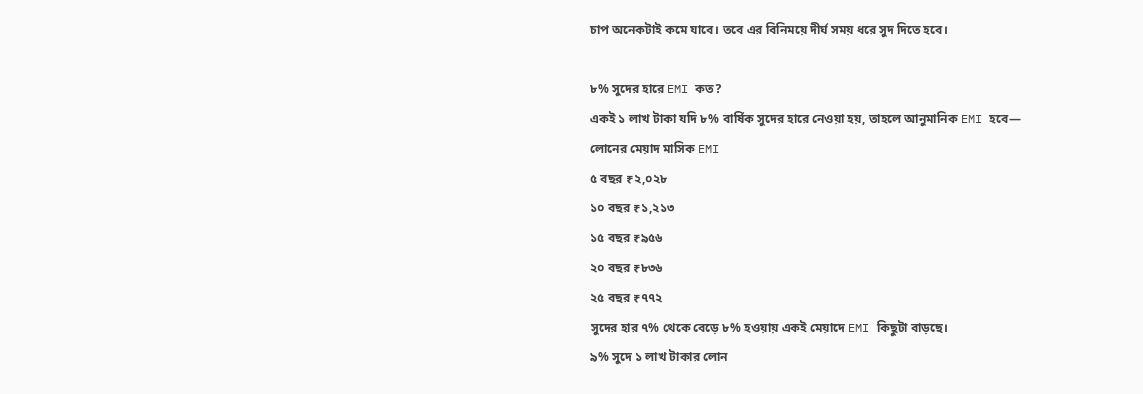চাপ অনেকটাই কমে যাবে। তবে এর বিনিময়ে দীর্ঘ সময় ধরে সুদ দিতে হবে।

৮% সুদের হারে EMI কত?
একই ১ লাখ টাকা যদি ৮% বার্ষিক সুদের হারে নেওয়া হয়, তাহলে আনুমানিক EMI হবে—
লোনের মেয়াদ মাসিক EMI
৫ বছর ₹২,০২৮
১০ বছর ₹১,২১৩
১৫ বছর ₹৯৫৬
২০ বছর ₹৮৩৬
২৫ বছর ₹৭৭২
সুদের হার ৭% থেকে বেড়ে ৮% হওয়ায় একই মেয়াদে EMI কিছুটা বাড়ছে।
৯% সুদে ১ লাখ টাকার লোন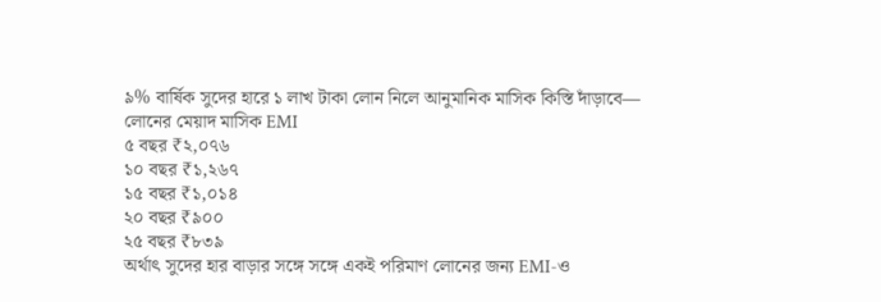৯% বার্ষিক সুদের হারে ১ লাখ টাকা লোন নিলে আনুমানিক মাসিক কিস্তি দাঁড়াবে—
লোনের মেয়াদ মাসিক EMI
৫ বছর ₹২,০৭৬
১০ বছর ₹১,২৬৭
১৫ বছর ₹১,০১৪
২০ বছর ₹৯০০
২৫ বছর ₹৮৩৯
অর্থাৎ সুদের হার বাড়ার সঙ্গে সঙ্গে একই পরিমাণ লোনের জন্য EMI-ও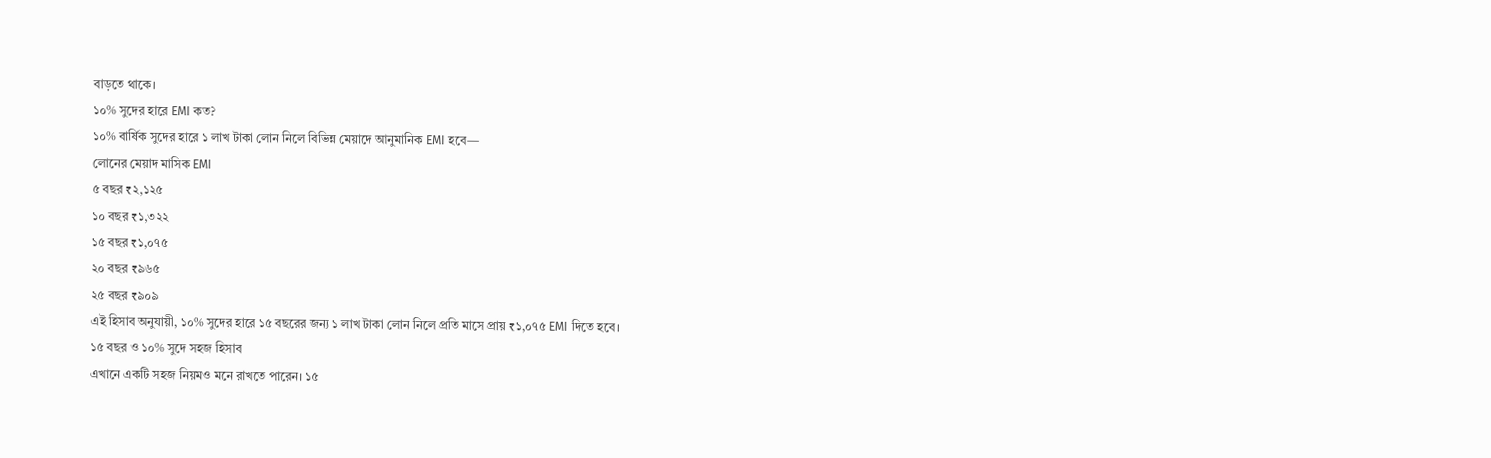বাড়তে থাকে।
১০% সুদের হারে EMI কত?
১০% বার্ষিক সুদের হারে ১ লাখ টাকা লোন নিলে বিভিন্ন মেয়াদে আনুমানিক EMI হবে—
লোনের মেয়াদ মাসিক EMI
৫ বছর ₹২,১২৫
১০ বছর ₹১,৩২২
১৫ বছর ₹১,০৭৫
২০ বছর ₹৯৬৫
২৫ বছর ₹৯০৯
এই হিসাব অনুযায়ী, ১০% সুদের হারে ১৫ বছরের জন্য ১ লাখ টাকা লোন নিলে প্রতি মাসে প্রায় ₹১,০৭৫ EMI দিতে হবে।
১৫ বছর ও ১০% সুদে সহজ হিসাব
এখানে একটি সহজ নিয়মও মনে রাখতে পারেন। ১৫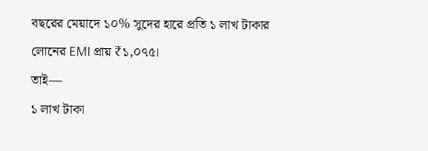বছরের মেয়াদে ১০% সুদের হারে প্রতি ১ লাখ টাকার লোনের EMI প্রায় ₹১,০৭৫।
তাই—
১ লাখ টাকা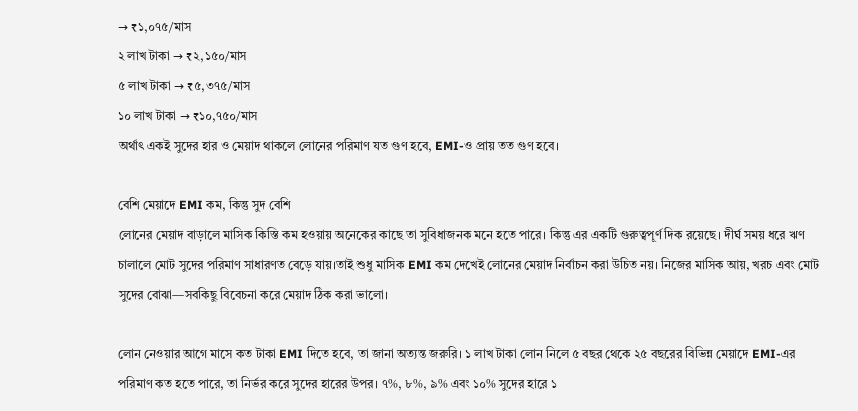→ ₹১,০৭৫/মাস
২ লাখ টাকা → ₹২,১৫০/মাস
৫ লাখ টাকা → ₹৫,৩৭৫/মাস
১০ লাখ টাকা → ₹১০,৭৫০/মাস
অর্থাৎ একই সুদের হার ও মেয়াদ থাকলে লোনের পরিমাণ যত গুণ হবে, EMI-ও প্রায় তত গুণ হবে।

বেশি মেয়াদে EMI কম, কিন্তু সুদ বেশি
লোনের মেয়াদ বাড়ালে মাসিক কিস্তি কম হওয়ায় অনেকের কাছে তা সুবিধাজনক মনে হতে পারে। কিন্তু এর একটি গুরুত্বপূর্ণ দিক রয়েছে। দীর্ঘ সময় ধরে ঋণ চালালে মোট সুদের পরিমাণ সাধারণত বেড়ে যায়।তাই শুধু মাসিক EMI কম দেখেই লোনের মেয়াদ নির্বাচন করা উচিত নয়। নিজের মাসিক আয়, খরচ এবং মোট সুদের বোঝা—সবকিছু বিবেচনা করে মেয়াদ ঠিক করা ভালো।

লোন নেওয়ার আগে মাসে কত টাকা EMI দিতে হবে, তা জানা অত্যন্ত জরুরি। ১ লাখ টাকা লোন নিলে ৫ বছর থেকে ২৫ বছরের বিভিন্ন মেয়াদে EMI-এর পরিমাণ কত হতে পারে, তা নির্ভর করে সুদের হারের উপর। ৭%, ৮%, ৯% এবং ১০% সুদের হারে ১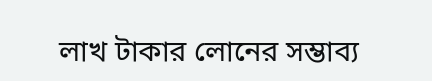লাখ টাকার লোনের সম্ভাব্য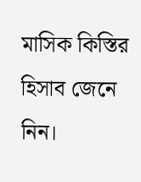মাসিক কিস্তির হিসাব জেনে নিন।